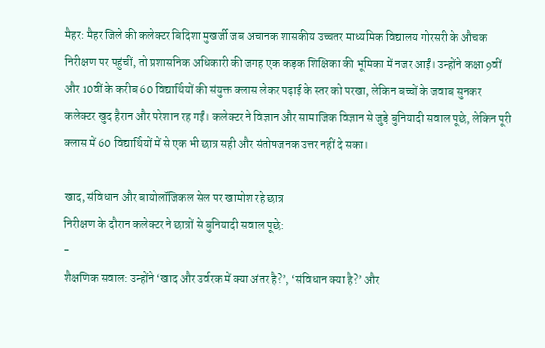मैहर: मैहर जिले की कलेक्टर बिदिशा मुखर्जी जब अचानक शासकीय उच्चतर माध्यमिक विद्यालय गोरसरी के औचक निरीक्षण पर पहुंचीं, तो प्रशासनिक अधिकारी की जगह एक कड़क शिक्षिका की भूमिका में नजर आईं। उन्होंने कक्षा 9वीं और 10वीं के करीब 60 विद्यार्थियों की संयुक्त क्लास लेकर पढ़ाई के स्तर को परखा, लेकिन बच्चों के जवाब सुनकर कलेक्टर खुद हैरान और परेशान रह गईं। कलेक्टर ने विज्ञान और सामाजिक विज्ञान से जुड़े बुनियादी सवाल पूछे, लेकिन पूरी क्लास में 60 विद्यार्थियों में से एक भी छात्र सही और संतोषजनक उत्तर नहीं दे सका।

खाद, संविधान और बायोलॉजिकल सेल पर खामोश रहे छात्र
निरीक्षण के दौरान कलेक्टर ने छात्रों से बुनियादी सवाल पूछे:
-
शैक्षणिक सवाल: उन्होंने ‘खाद और उर्वरक में क्या अंतर है?’, ‘संविधान क्या है?’ और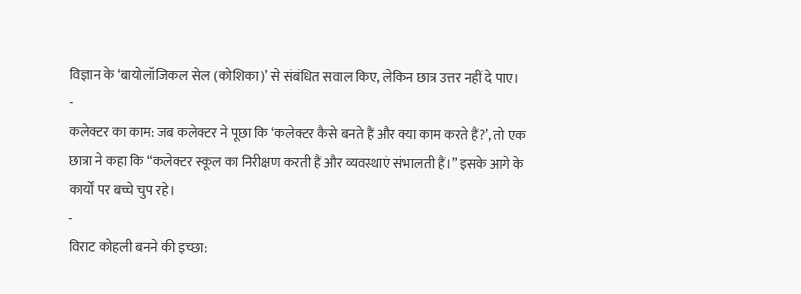विज्ञान के ‘बायोलॉजिकल सेल (कोशिका)’ से संबंधित सवाल किए, लेकिन छात्र उत्तर नहीं दे पाए।
-
कलेक्टर का काम: जब कलेक्टर ने पूछा कि ‘कलेक्टर कैसे बनते हैं और क्या काम करते हैं?’, तो एक छात्रा ने कहा कि “कलेक्टर स्कूल का निरीक्षण करती हैं और व्यवस्थाएं संभालती हैं।” इसके आगे के कार्यों पर बच्चे चुप रहे।
-
विराट कोहली बनने की इच्छा: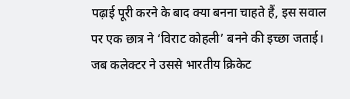पढ़ाई पूरी करने के बाद क्या बनना चाहते हैं, इस सवाल पर एक छात्र ने ‘विराट कोहली’ बनने की इच्छा जताई। जब कलेक्टर ने उससे भारतीय क्रिकेट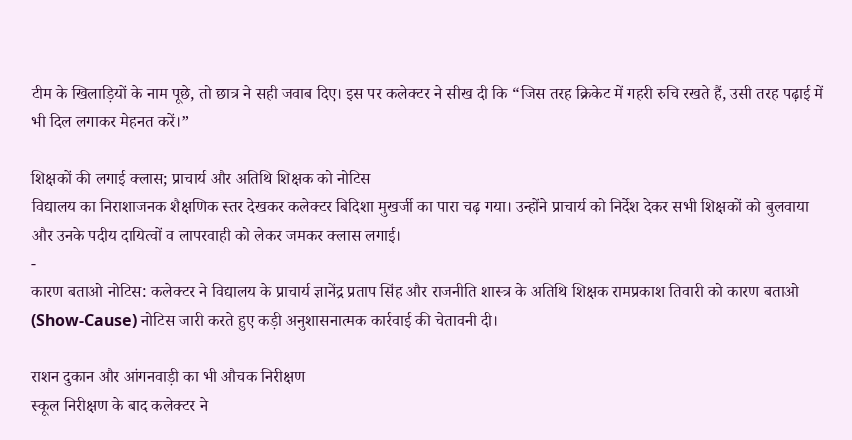टीम के खिलाड़ियों के नाम पूछे, तो छात्र ने सही जवाब दिए। इस पर कलेक्टर ने सीख दी कि “जिस तरह क्रिकेट में गहरी रुचि रखते हैं, उसी तरह पढ़ाई में भी दिल लगाकर मेहनत करें।”

शिक्षकों की लगाई क्लास; प्राचार्य और अतिथि शिक्षक को नोटिस
विद्यालय का निराशाजनक शैक्षणिक स्तर देखकर कलेक्टर बिदिशा मुखर्जी का पारा चढ़ गया। उन्होंने प्राचार्य को निर्देश देकर सभी शिक्षकों को बुलवाया और उनके पदीय दायित्वों व लापरवाही को लेकर जमकर क्लास लगाई।
-
कारण बताओ नोटिस: कलेक्टर ने विद्यालय के प्राचार्य ज्ञानेंद्र प्रताप सिंह और राजनीति शास्त्र के अतिथि शिक्षक रामप्रकाश तिवारी को कारण बताओ (Show-Cause) नोटिस जारी करते हुए कड़ी अनुशासनात्मक कार्रवाई की चेतावनी दी।

राशन दुकान और आंगनवाड़ी का भी औचक निरीक्षण
स्कूल निरीक्षण के बाद कलेक्टर ने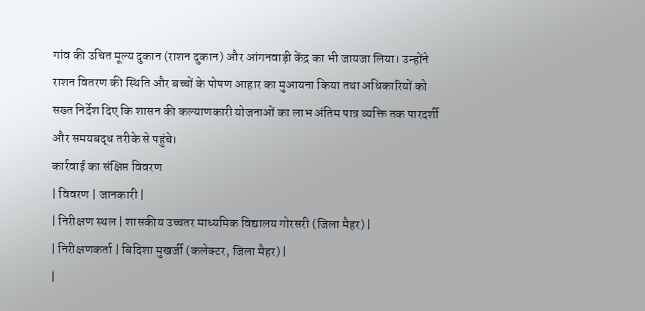गांव की उचित मूल्य दुकान (राशन दुकान) और आंगनवाड़ी केंद्र का भी जायजा लिया। उन्होंने राशन वितरण की स्थिति और बच्चों के पोषण आहार का मुआयना किया तथा अधिकारियों को सख्त निर्देश दिए कि शासन की कल्याणकारी योजनाओं का लाभ अंतिम पात्र व्यक्ति तक पारदर्शी और समयबद्ध तरीके से पहुंचे।
कार्रवाई का संक्षिप्त विवरण
| विवरण | जानकारी |
| निरीक्षण स्थल | शासकीय उच्चतर माध्यमिक विद्यालय गोरसरी (जिला मैहर) |
| निरीक्षणकर्ता | बिदिशा मुखर्जी (कलेक्टर, जिला मैहर) |
|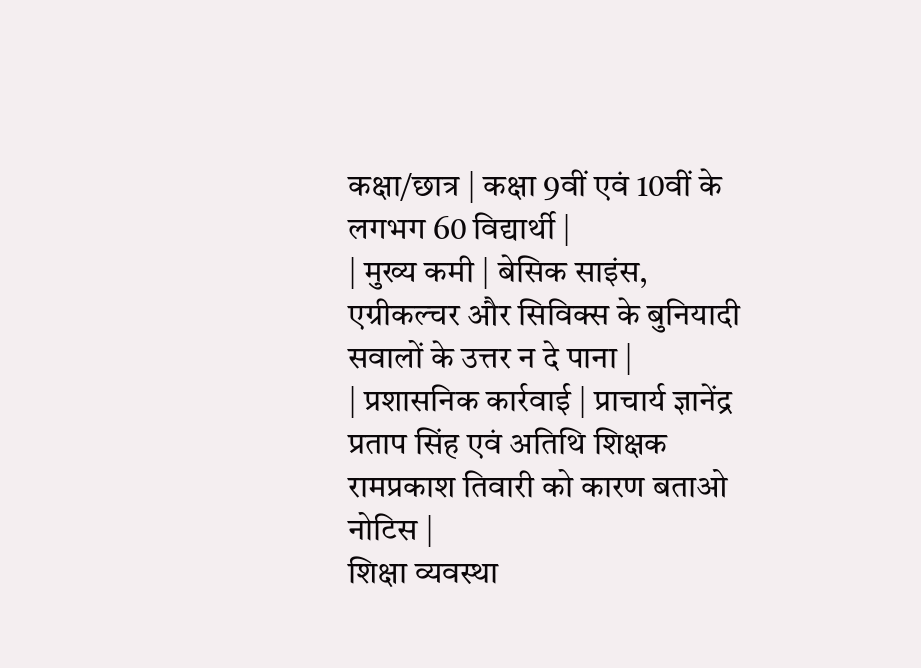कक्षा/छात्र | कक्षा 9वीं एवं 10वीं के लगभग 60 विद्यार्थी |
| मुख्य कमी | बेसिक साइंस, एग्रीकल्चर और सिविक्स के बुनियादी सवालों के उत्तर न दे पाना |
| प्रशासनिक कार्रवाई | प्राचार्य ज्ञानेंद्र प्रताप सिंह एवं अतिथि शिक्षक रामप्रकाश तिवारी को कारण बताओ नोटिस |
शिक्षा व्यवस्था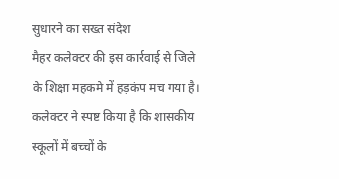सुधारने का सख्त संदेश
मैहर कलेक्टर की इस कार्रवाई से जिले के शिक्षा महकमे में हड़कंप मच गया है। कलेक्टर ने स्पष्ट किया है कि शासकीय स्कूलों में बच्चों के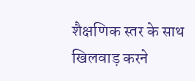शैक्षणिक स्तर के साथ खिलवाड़ करने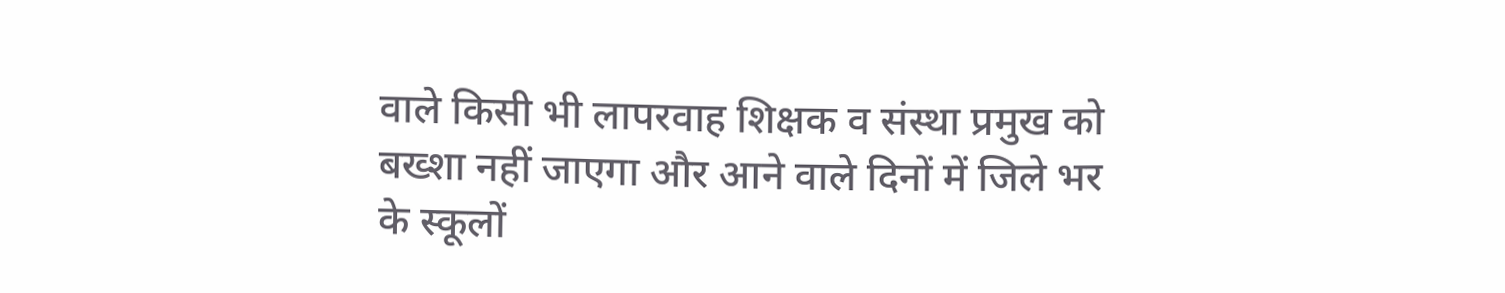वाले किसी भी लापरवाह शिक्षक व संस्था प्रमुख को बख्शा नहीं जाएगा और आने वाले दिनों में जिले भर के स्कूलों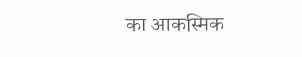का आकस्मिक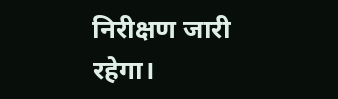निरीक्षण जारी रहेगा।